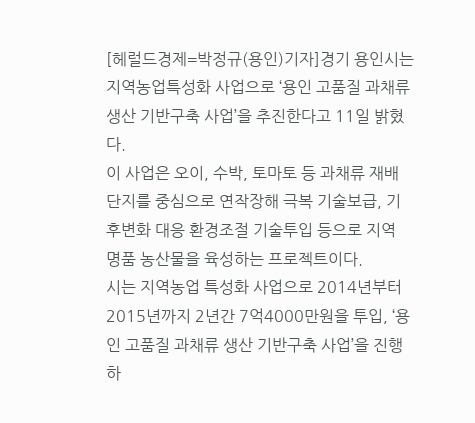[헤럴드경제=박정규(용인)기자]경기 용인시는 지역농업특성화 사업으로 ‘용인 고품질 과채류 생산 기반구축 사업’을 추진한다고 11일 밝혔다.
이 사업은 오이, 수박, 토마토 등 과채류 재배 단지를 중심으로 연작장해 극복 기술보급, 기후변화 대응 환경조절 기술투입 등으로 지역 명품 농산물을 육성하는 프로젝트이다.
시는 지역농업 특성화 사업으로 2014년부터 2015년까지 2년간 7억4000만원을 투입, ‘용인 고품질 과채류 생산 기반구축 사업’을 진행하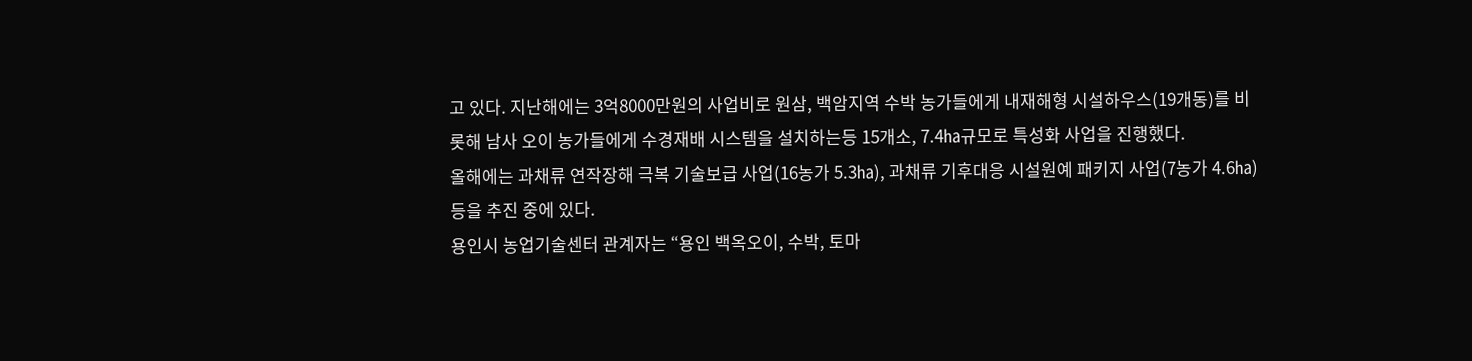고 있다. 지난해에는 3억8000만원의 사업비로 원삼, 백암지역 수박 농가들에게 내재해형 시설하우스(19개동)를 비롯해 남사 오이 농가들에게 수경재배 시스템을 설치하는등 15개소, 7.4㏊규모로 특성화 사업을 진행했다.
올해에는 과채류 연작장해 극복 기술보급 사업(16농가 5.3㏊), 과채류 기후대응 시설원예 패키지 사업(7농가 4.6㏊) 등을 추진 중에 있다.
용인시 농업기술센터 관계자는 “용인 백옥오이, 수박, 토마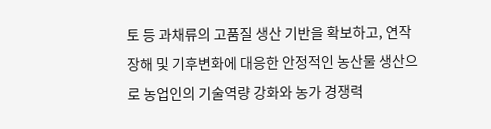토 등 과채류의 고품질 생산 기반을 확보하고, 연작장해 및 기후변화에 대응한 안정적인 농산물 생산으로 농업인의 기술역량 강화와 농가 경쟁력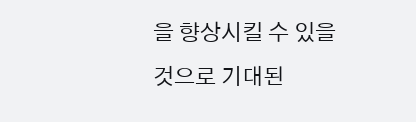을 향상시킬 수 있을 것으로 기대된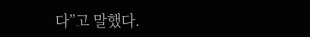다”고 말했다.